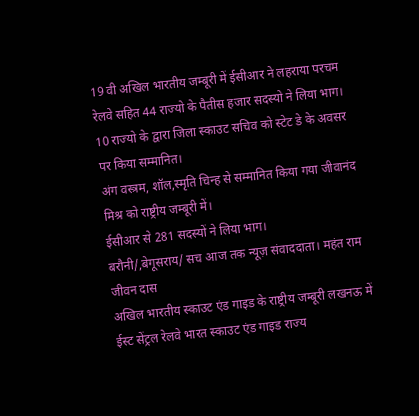19 वी अखिल भारतीय जम्बूरी में ईसीआर ने लहराया परचम रेलवे सहित 44 राज्यो के पैतीस हजार सदस्यो ने लिया भाग। 10 राज्यो के द्वारा जिला स्काउट सचिव को स्टेट डे के अवसर पर किया सम्मानित।
अंग वस्त्रम, शॉल,स्मृति चिन्ह से सम्मानित किया गया जीवानंद मिश्र को राष्ट्रीय जम्बूरी में।
ईसीआर से 281 सदस्यों ने लिया भाग।
बरौनी/,बेगूसराय/ सच आज तक न्यूज़ संवाददाता। महंत राम जीवन दास
अखिल भारतीय स्काउट एंड गाइड के राष्ट्रीय जम्बूरी लखनऊ में ईस्ट सेंट्रल रेलवे भारत स्काउट एंड गाइड राज्य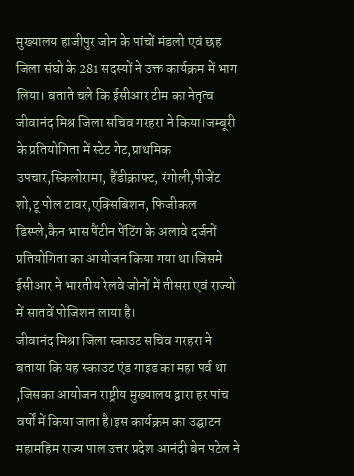मुख्यालय हाजीपुर जोन के पांचों मंडलो एवं छह जिला संघो के 281 सदस्यों ने उक्त कार्यक्रम में भाग लिया। बताते चले कि ईसीआर टीम का नेतृत्व जीवानंद मिश्र जिला सचिव गरहरा ने किया।जम्बूरी के प्रतियोगिता में स्टेट गेट,प्राथमिक उपचार,स्किलोरामा, हैंडीक्राफ्ट, रंगोली,पीजेंट शो,टू पोल टावर,एक्सिबिशन, फिजीकल डिस्प्ले,कैन भास पैंटीन पेंटिंग के अलावे दर्जनों प्रतियोगिता का आयोजन किया गया था।जिसमे ईसीआर ने भारतीय रेलवे जोनों में तीसरा एवं राज्यो में सातवें पोजिशन लाया है।
जीवानंद मिश्रा जिला स्काउट सचिव गरहरा ने बताया कि यह स्काउट एंड गाइड का महा पर्व था ,जिसका आयोजन राष्ट्रीय मुख्यालय द्वारा हर पांच वर्षों में किया जाता है।इस कार्यक्रम का उद्घाटन महामहिम राज्य पाल उत्तर प्रदेश आनंदी बेन पटेल ने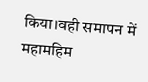किया।वही समापन में महामहिम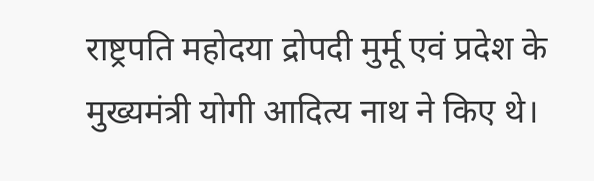राष्ट्रपति महोदया द्रोपदी मुर्मू एवं प्रदेश के मुख्यमंत्री योगी आदित्य नाथ ने किए थे।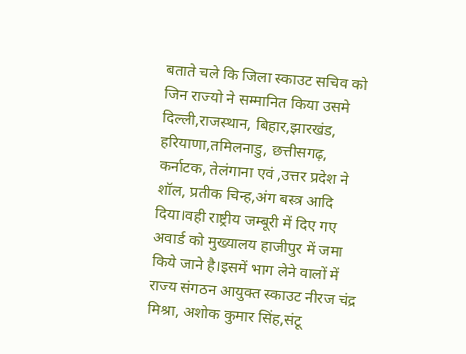बताते चले कि जिला स्काउट सचिव को जिन राज्यो ने सम्मानित किया उसमे दिल्ली,राजस्थान, बिहार,झारखंड, हरियाणा,तमिलनाडु, छत्तीसगढ़, कर्नाटक, तेलंगाना एवं ,उत्तर प्रदेश ने शॉल, प्रतीक चिन्ह,अंग बस्त्र आदि दिया।वही राष्ट्रीय जम्बूरी में दिए गए अवार्ड को मुख्यालय हाजीपुर में जमा किये जाने है।इसमें भाग लेने वालों में राज्य संगठन आयुक्त स्काउट नीरज चंद्र मिश्रा, अशोक कुमार सिंह,संटू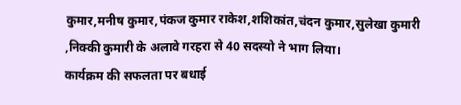कुमार,मनीष कुमार,पंकज कुमार राकेश,शशिकांत,चंदन कुमार,सुलेखा कुमारी ,निक्की कुमारी के अलावे गरहरा से 40 सदस्यो ने भाग लिया।
कार्यक्रम की सफलता पर बधाई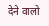देने वालो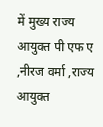में मुख्य राज्य आयुक्त पी एफ ए ,नीरज वर्मा ,राज्य आयुक्त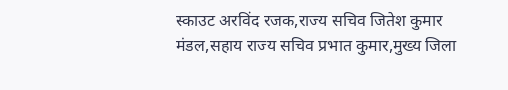स्काउट अरविंद रजक,राज्य सचिव जितेश कुमार मंडल,सहाय राज्य सचिव प्रभात कुमार,मुख्य जिला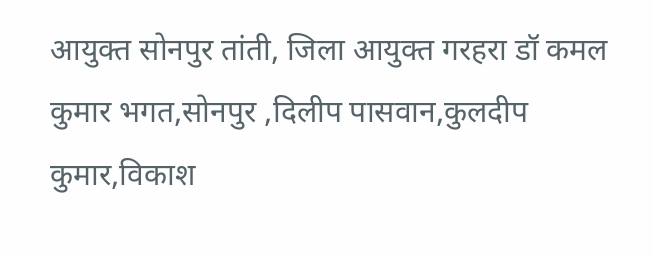आयुक्त सोनपुर तांती, जिला आयुक्त गरहरा डॉ कमल कुमार भगत,सोनपुर ,दिलीप पासवान,कुलदीप कुमार,विकाश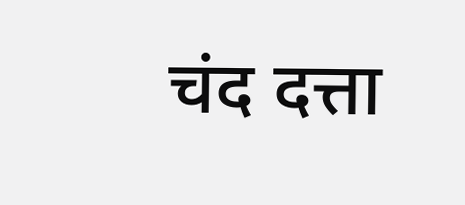चंद दत्ता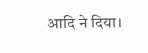आदि ने दिया।